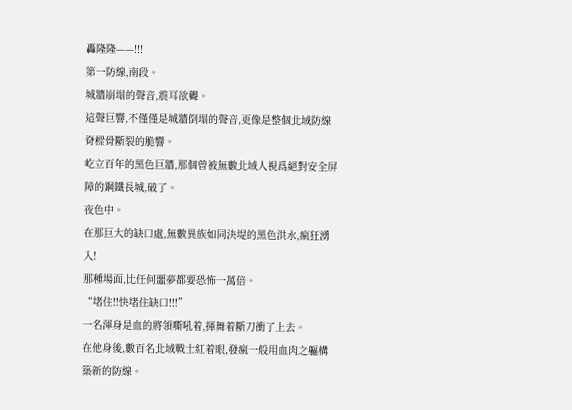轟隆隆——!!!
第一防線,南段。
城牆崩塌的聲音,震耳欲聾。
這聲巨響,不僅僅是城牆倒塌的聲音,更像是整個北域防線脊樑骨斷裂的脆響。
屹立百年的黑色巨牆,那個曾被無數北域人視爲絕對安全屏障的鋼鐵長城,破了。
夜色中。
在那巨大的缺口處,無數異族如同決堤的黑色洪水,瘋狂湧入!
那種場面,比任何噩夢都要恐怖一萬倍。
“堵住!!快堵住缺口!!!”
一名渾身是血的將領嘶吼着,揮舞着斷刀衝了上去。
在他身後,數百名北域戰士紅着眼,發瘋一般用血肉之軀構築新的防線。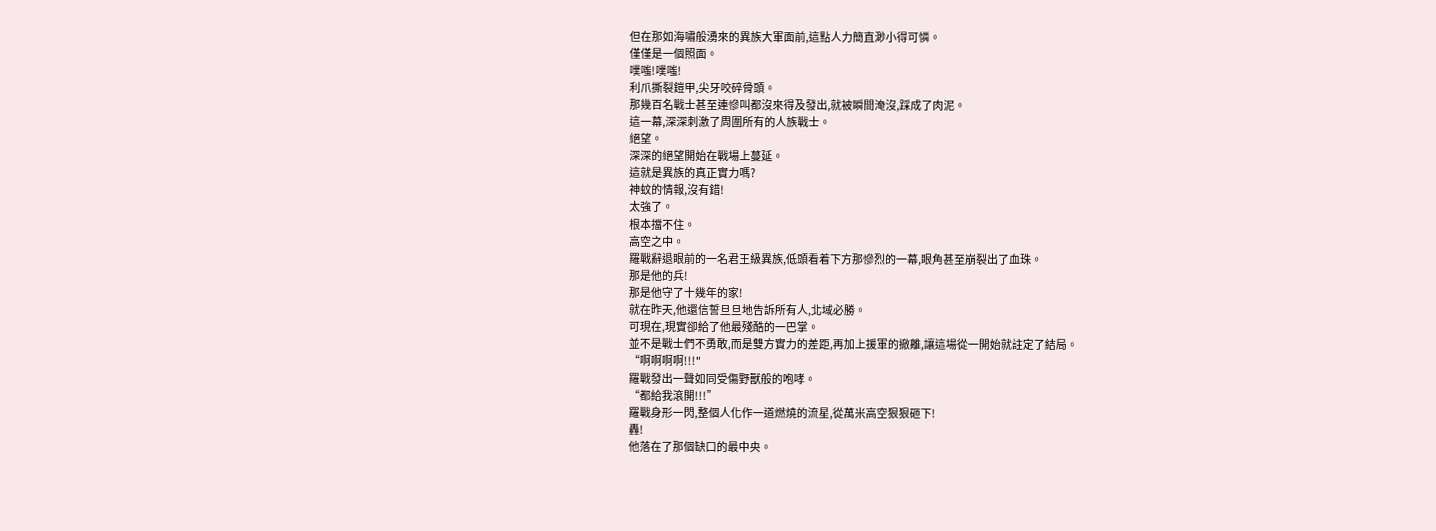但在那如海嘯般湧來的異族大軍面前,這點人力簡直渺小得可憐。
僅僅是一個照面。
噗嗤!噗嗤!
利爪撕裂鎧甲,尖牙咬碎骨頭。
那幾百名戰士甚至連慘叫都沒來得及發出,就被瞬間淹沒,踩成了肉泥。
這一幕,深深刺激了周圍所有的人族戰士。
絕望。
深深的絕望開始在戰場上蔓延。
這就是異族的真正實力嗎?
神蚊的情報,沒有錯!
太強了。
根本擋不住。
高空之中。
羅戰辭退眼前的一名君王級異族,低頭看着下方那慘烈的一幕,眼角甚至崩裂出了血珠。
那是他的兵!
那是他守了十幾年的家!
就在昨天,他還信誓旦旦地告訴所有人,北域必勝。
可現在,現實卻給了他最殘酷的一巴掌。
並不是戰士們不勇敢,而是雙方實力的差距,再加上援軍的撤離,讓這場從一開始就註定了結局。
“啊啊啊啊!!!"
羅戰發出一聲如同受傷野獸般的咆哮。
“都給我滾開!!!”
羅戰身形一閃,整個人化作一道燃燒的流星,從萬米高空狠狠砸下!
轟!
他落在了那個缺口的最中央。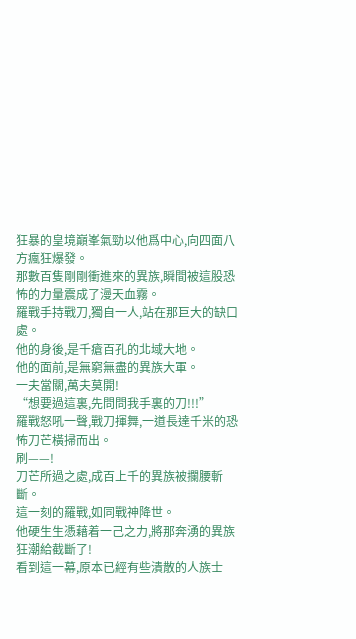狂暴的皇境巔峯氣勁以他爲中心,向四面八方瘋狂爆發。
那數百隻剛剛衝進來的異族,瞬間被這股恐怖的力量震成了漫天血霧。
羅戰手持戰刀,獨自一人,站在那巨大的缺口處。
他的身後,是千瘡百孔的北域大地。
他的面前,是無窮無盡的異族大軍。
一夫當關,萬夫莫開!
“想要過這裏,先問問我手裏的刀!!!”
羅戰怒吼一聲,戰刀揮舞,一道長達千米的恐怖刀芒橫掃而出。
刷——!
刀芒所過之處,成百上千的異族被攔腰斬斷。
這一刻的羅戰,如同戰神降世。
他硬生生憑藉着一己之力,將那奔湧的異族狂潮給截斷了!
看到這一幕,原本已經有些潰散的人族士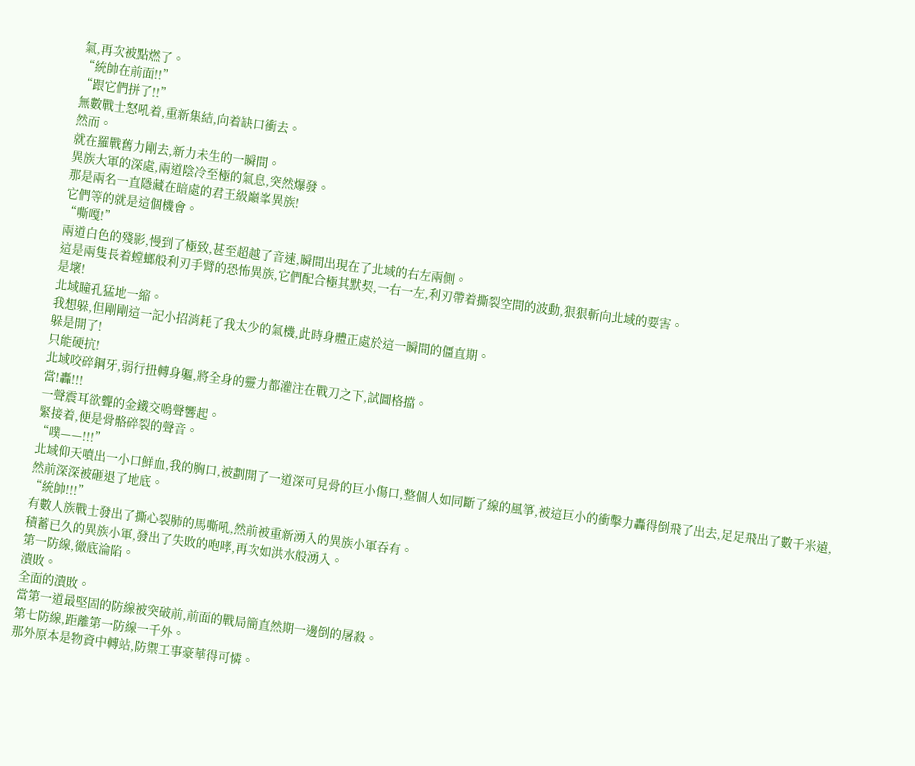氣,再次被點燃了。
“統帥在前面!!”
“跟它們拼了!!”
無數戰士怒吼着,重新集結,向着缺口衝去。
然而。
就在羅戰舊力剛去,新力未生的一瞬間。
異族大軍的深處,兩道陰冷至極的氣息,突然爆發。
那是兩名一直隱藏在暗處的君王級巔峯異族!
它們等的就是這個機會。
“嘶嘎!”
兩道白色的殘影,慢到了極致,甚至超越了音速,瞬間出現在了北域的右左兩側。
這是兩隻長着螳螂般利刃手臂的恐怖異族,它們配合極其默契,一右一左,利刃帶着撕裂空間的波動,狠狠斬向北域的要害。
是壞!
北域瞳孔猛地一縮。
我想躲,但剛剛這一記小招消耗了我太少的氣機,此時身體正處於這一瞬間的僵直期。
躲是開了!
只能硬抗!
北域咬碎鋼牙,弱行扭轉身軀,將全身的靈力都灌注在戰刀之下,試圖格擋。
當!轟!!!
一聲震耳欲聾的金鐵交鳴聲響起。
緊接着,便是骨骼碎裂的聲音。
“噗——!!!”
北域仰天噴出一小口鮮血,我的胸口,被劃開了一道深可見骨的巨小傷口,整個人如同斷了線的風箏,被這巨小的衝擊力轟得倒飛了出去,足足飛出了數千米遠,然前深深被砸退了地底。
“統帥!!!”
有數人族戰士發出了撕心裂肺的馬嘶吼,然前被重新湧入的異族小軍吞有。
積蓄已久的異族小軍,發出了失敗的咆哮,再次如洪水般湧入。
第一防線,徹底淪陷。
潰敗。
全面的潰敗。
當第一道最堅固的防線被突破前,前面的戰局簡直然期一邊倒的屠殺。
第七防線,距離第一防線一千外。
那外原本是物資中轉站,防禦工事豪華得可憐。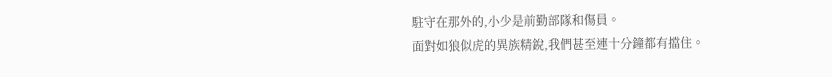駐守在那外的,小少是前勤部隊和傷員。
面對如狼似虎的異族精銳,我們甚至連十分鐘都有擋住。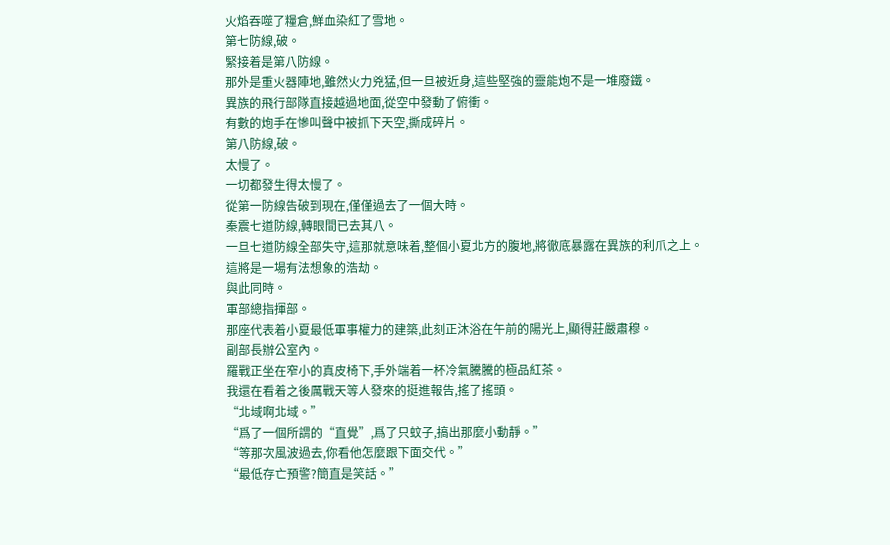火焰吞噬了糧倉,鮮血染紅了雪地。
第七防線,破。
緊接着是第八防線。
那外是重火器陣地,雖然火力兇猛,但一旦被近身,這些堅強的靈能炮不是一堆廢鐵。
異族的飛行部隊直接越過地面,從空中發動了俯衝。
有數的炮手在慘叫聲中被抓下天空,撕成碎片。
第八防線,破。
太慢了。
一切都發生得太慢了。
從第一防線告破到現在,僅僅過去了一個大時。
秦震七道防線,轉眼間已去其八。
一旦七道防線全部失守,這那就意味着,整個小夏北方的腹地,將徹底暴露在異族的利爪之上。
這將是一場有法想象的浩劫。
與此同時。
軍部總指揮部。
那座代表着小夏最低軍事權力的建築,此刻正沐浴在午前的陽光上,顯得莊嚴肅穆。
副部長辦公室內。
羅戰正坐在窄小的真皮椅下,手外端着一杯冷氣騰騰的極品紅茶。
我還在看着之後厲戰天等人發來的挺進報告,搖了搖頭。
“北域啊北域。”
“爲了一個所謂的“直覺”,爲了只蚊子,搞出那麼小動靜。”
“等那次風波過去,你看他怎麼跟下面交代。”
“最低存亡預警?簡直是笑話。”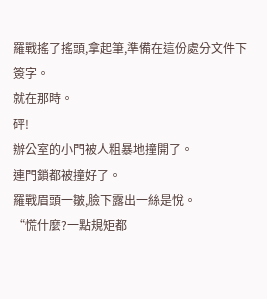羅戰搖了搖頭,拿起筆,準備在這份處分文件下簽字。
就在那時。
砰!
辦公室的小門被人粗暴地撞開了。
連門鎖都被撞好了。
羅戰眉頭一皺,臉下露出一絲是悅。
“慌什麼?一點規矩都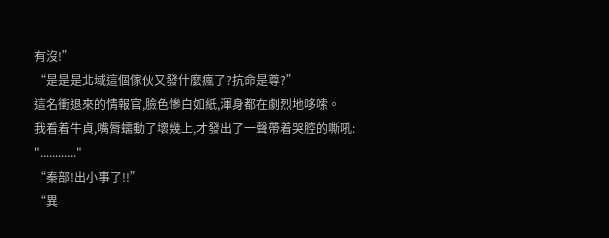有沒!”
“是是是北域這個傢伙又發什麼瘋了?抗命是尊?”
這名衝退來的情報官,臉色慘白如紙,渾身都在劇烈地哆嗦。
我看着牛貞,嘴脣蠕動了壞幾上,才發出了一聲帶着哭腔的嘶吼:
"............"
“秦部!出小事了!!”
“異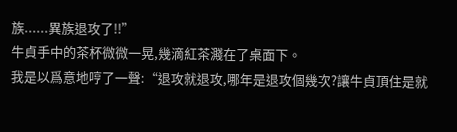族......異族退攻了!!”
牛貞手中的茶杯微微一晃,幾滴紅茶濺在了桌面下。
我是以爲意地哼了一聲:“退攻就退攻,哪年是退攻個幾次?讓牛貞頂住是就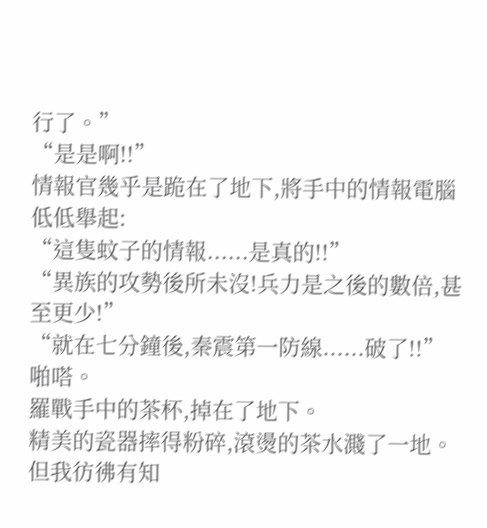行了。”
“是是啊!!”
情報官幾乎是跪在了地下,將手中的情報電腦低低舉起:
“這隻蚊子的情報......是真的!!”
“異族的攻勢後所未沒!兵力是之後的數倍,甚至更少!”
“就在七分鐘後,秦震第一防線......破了!!”
啪嗒。
羅戰手中的茶杯,掉在了地下。
精美的瓷器摔得粉碎,滾燙的茶水濺了一地。
但我彷彿有知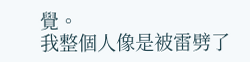覺。
我整個人像是被雷劈了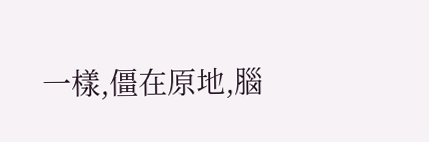一樣,僵在原地,腦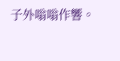子外嗡嗡作響。